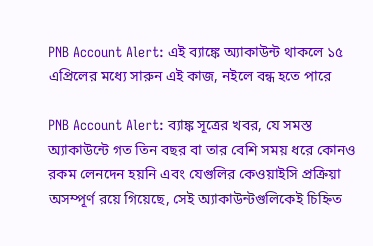PNB Account Alert: এই ব্যাঙ্কে অ্যাকাউন্ট থাকলে ১৫ এপ্রিলের মধ্যে সারুন এই কাজ, নইলে বন্ধ হতে পারে

PNB Account Alert: ব্যাঙ্ক সূত্রের খবর, যে সমস্ত অ্যাকাউন্টে গত তিন বছর বা তার বেশি সময় ধরে কোনও রকম লেনদেন হয়নি এবং যেগুলির কেওয়াইসি প্রক্রিয়া অসম্পূর্ণ রয়ে গিয়েছে, সেই অ্যাকাউন্টগুলিকেই চিহ্নিত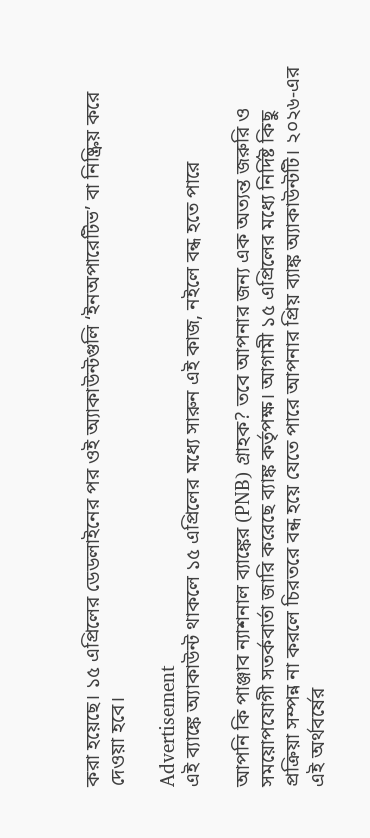করা হয়েছে। ১৫ এপ্রিলের ডেডলাইনের পর ওই অ্যাকাউন্টগুলি ‘ইনঅপারেটিভ’ বা নিষ্ক্রিয় করে দেওয়া হবে।

Advertisement
এই ব্যাঙ্কে অ্যাকাউন্ট থাকলে ১৫ এপ্রিলের মধ্যে সারুন এই কাজ, নইলে বন্ধ হতে পারে

আপনি কি পাঞ্জাব ন্যাশনাল ব্যাঙ্কের (PNB) গ্রাহক? তবে আপনার জন্য এক অত্যন্ত জরুরি ও সময়োপযোগী সতর্কবার্তা জারি করেছে ব্যাঙ্ক কর্তৃপক্ষ। আগামী ১৫ এপ্রিলের মধ্যে নির্দিষ্ট কিছু প্রক্রিয়া সম্পন্ন না করলে চিরতরে বন্ধ হয়ে যেতে পারে আপনার প্রিয় ব্যাঙ্ক অ্যাকাউন্টটি। ২০২৬-এর এই অর্থবর্ষের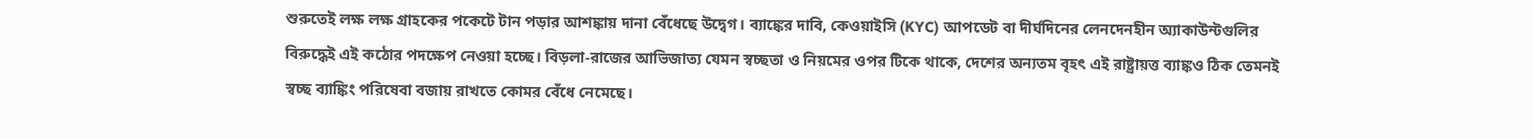শুরুতেই লক্ষ লক্ষ গ্রাহকের পকেটে টান পড়ার আশঙ্কায় দানা বেঁধেছে উদ্বেগ। ব্যাঙ্কের দাবি, কেওয়াইসি (KYC) আপডেট বা দীর্ঘদিনের লেনদেনহীন অ্যাকাউন্টগুলির বিরুদ্ধেই এই কঠোর পদক্ষেপ নেওয়া হচ্ছে। বিড়লা-রাজের আভিজাত্য যেমন স্বচ্ছতা ও নিয়মের ওপর টিকে থাকে, দেশের অন্যতম বৃহৎ এই রাষ্ট্রায়ত্ত ব্যাঙ্কও ঠিক তেমনই স্বচ্ছ ব্যাঙ্কিং পরিষেবা বজায় রাখতে কোমর বেঁধে নেমেছে।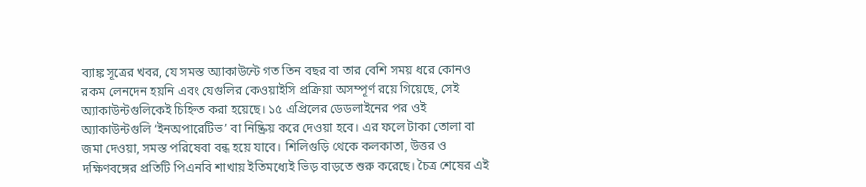ব্যাঙ্ক সূত্রের খবর, যে সমস্ত অ্যাকাউন্টে গত তিন বছর বা তার বেশি সময় ধরে কোনও রকম লেনদেন হয়নি এবং যেগুলির কেওয়াইসি প্রক্রিয়া অসম্পূর্ণ রয়ে গিয়েছে, সেই অ্যাকাউন্টগুলিকেই চিহ্নিত করা হয়েছে। ১৫ এপ্রিলের ডেডলাইনের পর ওই অ্যাকাউন্টগুলি ‘ইনঅপারেটিভ’ বা নিষ্ক্রিয় করে দেওয়া হবে। এর ফলে টাকা তোলা বা জমা দেওয়া, সমস্ত পরিষেবা বন্ধ হয়ে যাবে। শিলিগুড়ি থেকে কলকাতা, উত্তর ও দক্ষিণবঙ্গের প্রতিটি পিএনবি শাখায় ইতিমধ্যেই ভিড় বাড়তে শুরু করেছে। চৈত্র শেষের এই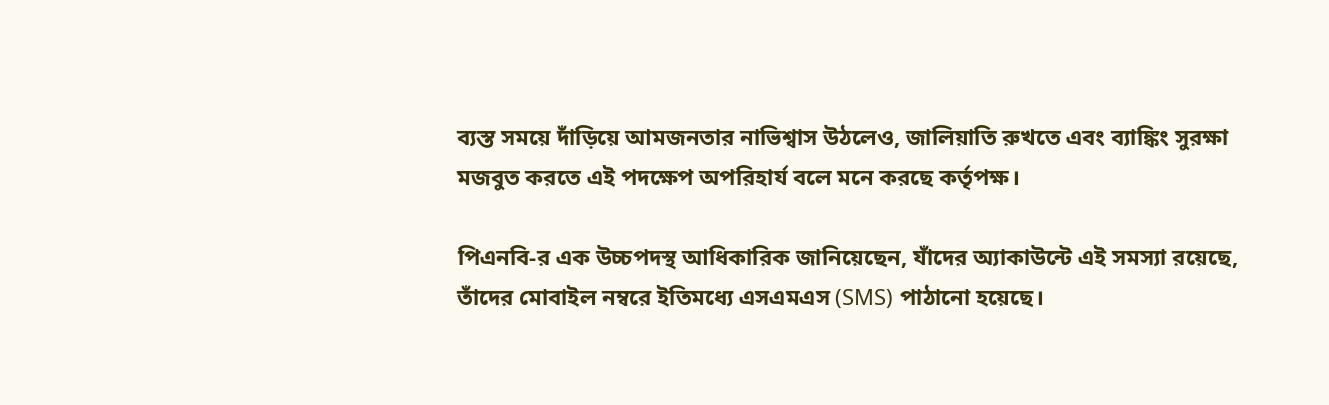ব্যস্ত সময়ে দাঁড়িয়ে আমজনতার নাভিশ্বাস উঠলেও, জালিয়াতি রুখতে এবং ব্যাঙ্কিং সুরক্ষা মজবুত করতে এই পদক্ষেপ অপরিহার্য বলে মনে করছে কর্তৃপক্ষ।

পিএনবি-র এক উচ্চপদস্থ আধিকারিক জানিয়েছেন, যাঁদের অ্যাকাউন্টে এই সমস্যা রয়েছে, তাঁদের মোবাইল নম্বরে ইতিমধ্যে এসএমএস (SMS) পাঠানো হয়েছে।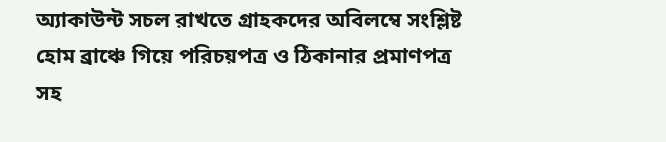অ্যাকাউন্ট সচল রাখতে গ্রাহকদের অবিলম্বে সংশ্লিষ্ট হোম ব্রাঞ্চে গিয়ে পরিচয়পত্র ও ঠিকানার প্রমাণপত্র সহ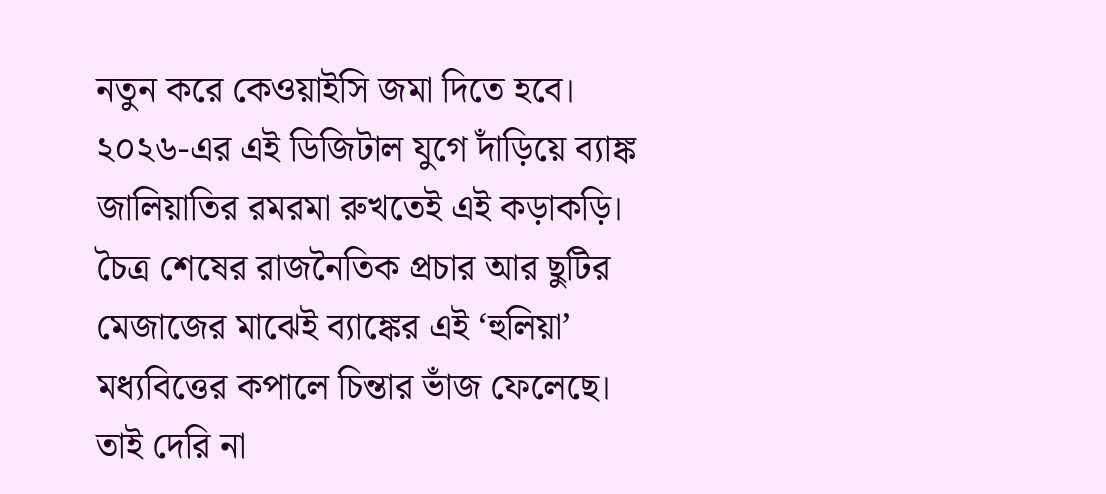নতুন করে কেওয়াইসি জমা দিতে হবে। ২০২৬-এর এই ডিজিটাল যুগে দাঁড়িয়ে ব্যাঙ্ক জালিয়াতির রমরমা রুখতেই এই কড়াকড়ি। চৈত্র শেষের রাজনৈতিক প্রচার আর ছুটির মেজাজের মাঝেই ব্যাঙ্কের এই ‘হুলিয়া’ মধ্যবিত্তের কপালে চিন্তার ভাঁজ ফেলেছে। তাই দেরি না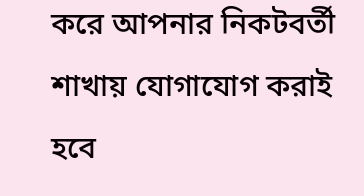করে আপনার নিকটবর্তী শাখায় যোগাযোগ করাই হবে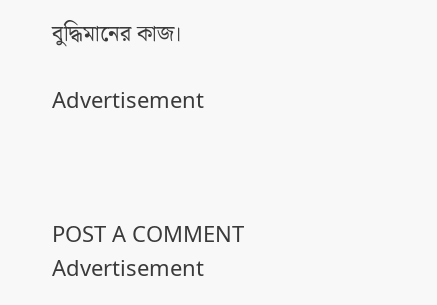বুদ্ধিমানের কাজ।

Advertisement



POST A COMMENT
Advertisement